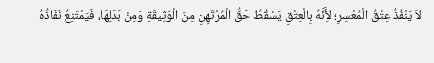لاَ يَنْفُذُ عِتْقُ الْمُعْسِرِ؛ لأَِنَّهُ بِالْعِتْقِ يَسْقُطُ حَقُّ الْمُرْتَهِنِ مِنَ الْوَثِيقَةِ وَمِنْ بَدَلِهَا، فَيَمْتَنِعُ نَفَاذُهُ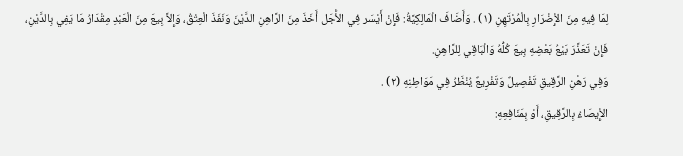لِمَا فِيهِ مِنَ الإِْضْرَارِ بِالْمُرْتَهِنِ (١) . وَأَضَافَ الْمَالِكِيَّةُ: فَإِنْ أَيْسَر فِي الأَْجَل أَخَذَ مِنَ الرَّاهِنِ الدَّيْنَ وَنَفَذَ الْعِتْقُ، وَإِلاَّ بِيعَ مِنَ الْعَبْدِ مِقْدَارُ مَا يَفِي بِالدَّيْنِ، فَإِنْ تَعَذَّرَ بَيْعُ بَعْضِهِ بِيعَ كُلُّهُ وَالْبَاقِي لِلرَّاهِنِ.
وَفِي رَهْنِ الرَّقِيقِ تَفْصِيلٌ وَتَفْرِيعٌ يُنْظَرُ فِي مَوَاطِنِهِ (٢) .
الإِْيصَاءُ بِالرَّقِيقِ، أَوْ بِمَنَافِعِهِ: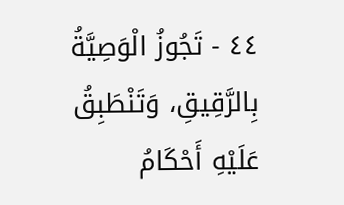٤٤ - تَجُوزُ الْوَصِيَّةُ بِالرَّقِيقِ، وَتَنْطَبِقُ عَلَيْهِ أَحْكَامُ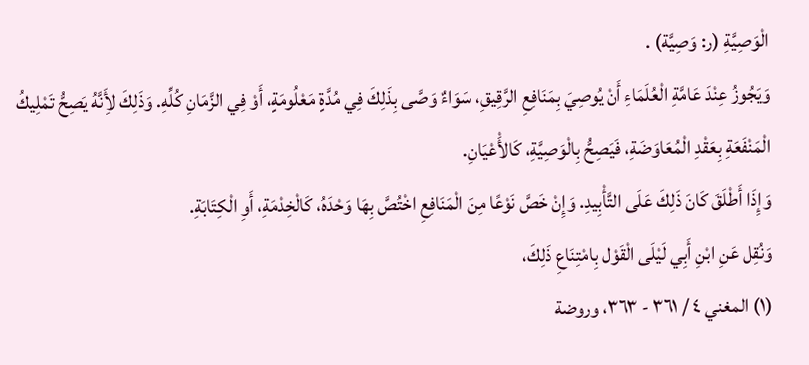الْوَصِيَّةِ (ر: وَصِيَّة) .
وَيَجُوزُ عِنْدَ عَامَّةِ الْعُلَمَاءِ أَنْ يُوصِيَ بِمَنَافِعِ الرَّقِيقِ، سَوَاءٌ وَصَّى بِذَلِكَ فِي مُدَّةٍ مَعْلُومَةٍ، أَوْ فِي الزَّمَانِ كُلِّهِ. وَذَلِكَ لأَِنَّهُ يَصِحُّ تَمْلِيكُ الْمَنْفَعَةِ بِعَقْدِ الْمُعَاوَضَةِ، فَيَصِحُّ بِالْوَصِيَّةِ، كَالأَْعْيَانِ.
وَإِذَا أَطْلَقَ كَانَ ذَلِكَ عَلَى التَّأْبِيدِ. وَإِنْ خَصَّ نَوْعًا مِنَ الْمَنَافِعِ اخْتُصَّ بِهَا وَحْدَهُ، كَالْخِدْمَةِ، أَوِ الْكِتَابَةِ.
وَنُقِل عَنِ ابْنِ أَبِي لَيْلَى الْقَوْل بِامْتِنَاعِ ذَلِكَ،
(١) المغني ٤ / ٣٦١ - ٣٦٣، وروضة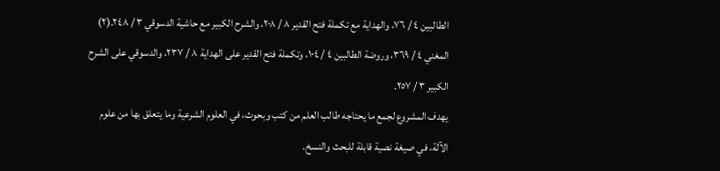الطالبين ٤ / ٧٦، والهداية مع تكملة فتح القدير ٨ / ٢٠٨، والشرح الكبير مع حاشية الدسوقي ٣ / ٢٤٨.(٢) المغني ٤ / ٣٦٩، وروضة الطالبين ٤ / ١٠٤، وتكملة فتح القدير على الهداية ٨ / ٢٣٧، والدسوقي على الشرح الكبير ٣ / ٢٥٧.
يهدف المشروع لجمع ما يحتاجه طالب العلم من كتب وبحوث، في العلوم الشرعية وما يتعلق بها من علوم الآلة، في صيغة نصية قابلة للبحث والنسخ.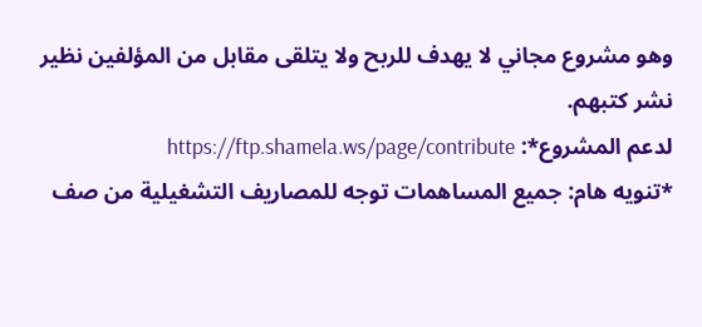وهو مشروع مجاني لا يهدف للربح ولا يتلقى مقابل من المؤلفين نظير نشر كتبهم.
لدعم المشروع*: https://ftp.shamela.ws/page/contribute
*تنويه هام: جميع المساهمات توجه للمصاريف التشغيلية من صف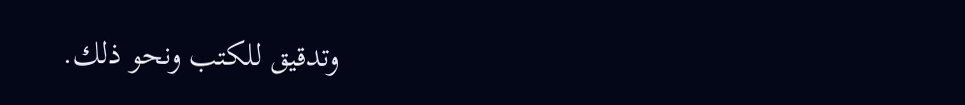وتدقيق للكتب ونحو ذلك.